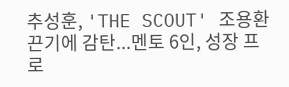추성훈, 'THE SCOUT' 조용환 끈기에 감탄...멘토 6인, 성장 프로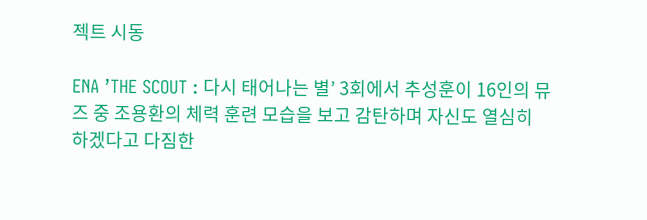젝트 시동

ENA ’THE SCOUT : 다시 태어나는 별’ 3회에서 추성훈이 16인의 뮤즈 중 조용환의 체력 훈련 모습을 보고 감탄하며 자신도 열심히 하겠다고 다짐한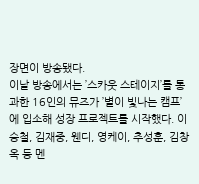장면이 방송됐다.
이날 방송에서는 ’스카웃 스테이지’를 통과한 16인의 뮤즈가 ’별이 빛나는 캠프’에 입소해 성장 프로젝트를 시작했다. 이승철, 김재중, 웬디, 영케이, 추성훈, 김창옥 등 멘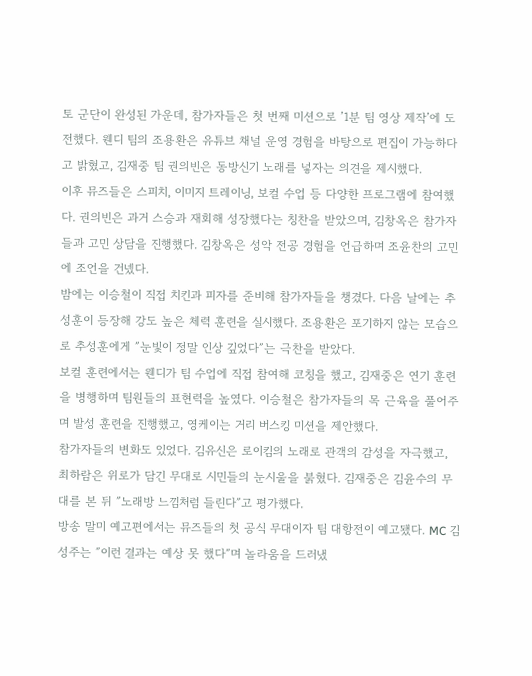토 군단이 완성된 가운데, 참가자들은 첫 번째 미션으로 ’1분 팀 영상 제작’에 도전했다. 웬디 팀의 조용환은 유튜브 채널 운영 경험을 바탕으로 편집이 가능하다고 밝혔고, 김재중 팀 권의빈은 동방신기 노래를 넣자는 의견을 제시했다.
이후 뮤즈들은 스피치, 이미지 트레이닝, 보컬 수업 등 다양한 프로그램에 참여했다. 권의빈은 과거 스승과 재회해 성장했다는 칭찬을 받았으며, 김창옥은 참가자들과 고민 상담을 진행했다. 김창옥은 성악 전공 경험을 언급하며 조윤찬의 고민에 조언을 건넸다.
밤에는 이승철이 직접 치킨과 피자를 준비해 참가자들을 챙겼다. 다음 날에는 추성훈이 등장해 강도 높은 체력 훈련을 실시했다. 조용환은 포기하지 않는 모습으로 추성훈에게 ″눈빛이 정말 인상 깊었다″는 극찬을 받았다.
보컬 훈련에서는 웬디가 팀 수업에 직접 참여해 코칭을 했고, 김재중은 연기 훈련을 병행하며 팀원들의 표현력을 높였다. 이승철은 참가자들의 목 근육을 풀어주며 발성 훈련을 진행했고, 영케이는 거리 버스킹 미션을 제안했다.
참가자들의 변화도 있었다. 김유신은 로이킴의 노래로 관객의 감성을 자극했고, 최하람은 위로가 담긴 무대로 시민들의 눈시울을 붉혔다. 김재중은 김윤수의 무대를 본 뒤 ″노래방 느낌처럼 들린다″고 평가했다.
방송 말미 예고편에서는 뮤즈들의 첫 공식 무대이자 팀 대항전이 예고됐다. MC 김성주는 ″이런 결과는 예상 못 했다″며 놀라움을 드러냈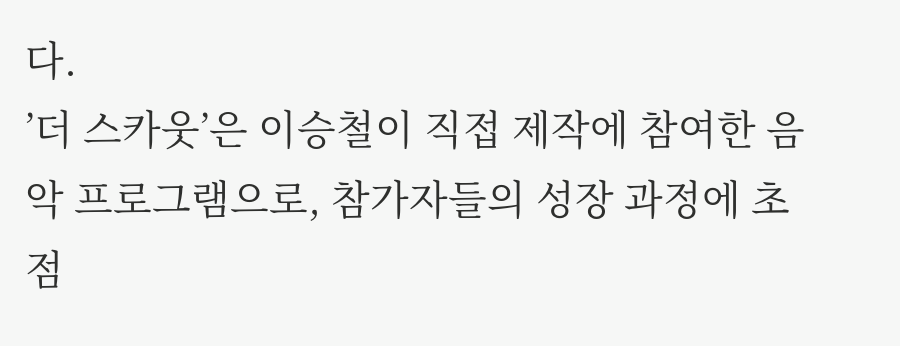다.
’더 스카웃’은 이승철이 직접 제작에 참여한 음악 프로그램으로, 참가자들의 성장 과정에 초점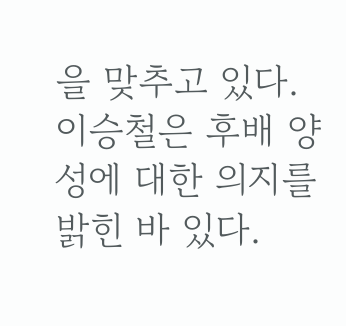을 맞추고 있다. 이승철은 후배 양성에 대한 의지를 밝힌 바 있다.